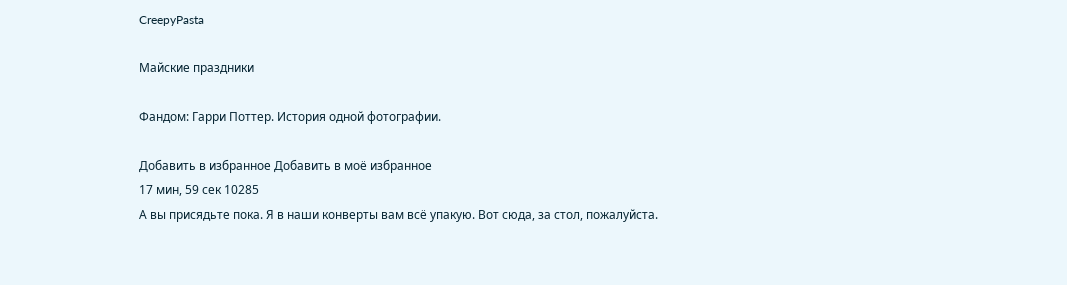CreepyPasta

Майские праздники

Фандом: Гарри Поттер. История одной фотографии.

Добавить в избранное Добавить в моё избранное
17 мин, 59 сек 10285
А вы присядьте пока. Я в наши конверты вам всё упакую. Вот сюда, за стол, пожалуйста.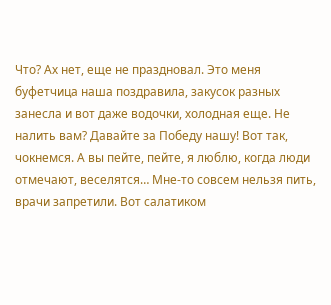Что? Ах нет, еще не праздновал. Это меня буфетчица наша поздравила, закусок разных занесла и вот даже водочки, холодная еще. Не налить вам? Давайте за Победу нашу! Вот так, чокнемся. А вы пейте, пейте, я люблю, когда люди отмечают, веселятся… Мне-то совсем нельзя пить, врачи запретили. Вот салатиком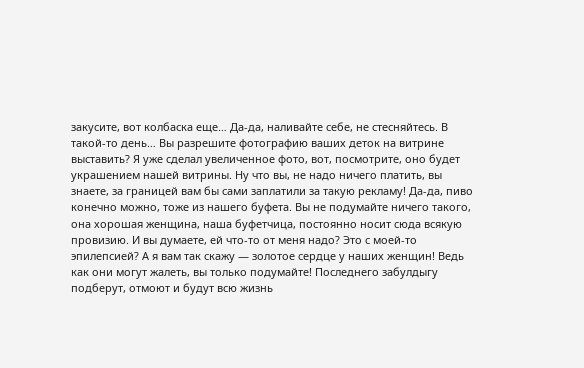закусите, вот колбаска еще… Да-да, наливайте себе, не стесняйтесь. В такой-то день… Вы разрешите фотографию ваших деток на витрине выставить? Я уже сделал увеличенное фото, вот, посмотрите, оно будет украшением нашей витрины. Ну что вы, не надо ничего платить, вы знаете, за границей вам бы сами заплатили за такую рекламу! Да-да, пиво конечно можно, тоже из нашего буфета. Вы не подумайте ничего такого, она хорошая женщина, наша буфетчица, постоянно носит сюда всякую провизию. И вы думаете, ей что-то от меня надо? Это с моей-то эпилепсией? А я вам так скажу — золотое сердце у наших женщин! Ведь как они могут жалеть, вы только подумайте! Последнего забулдыгу подберут, отмоют и будут всю жизнь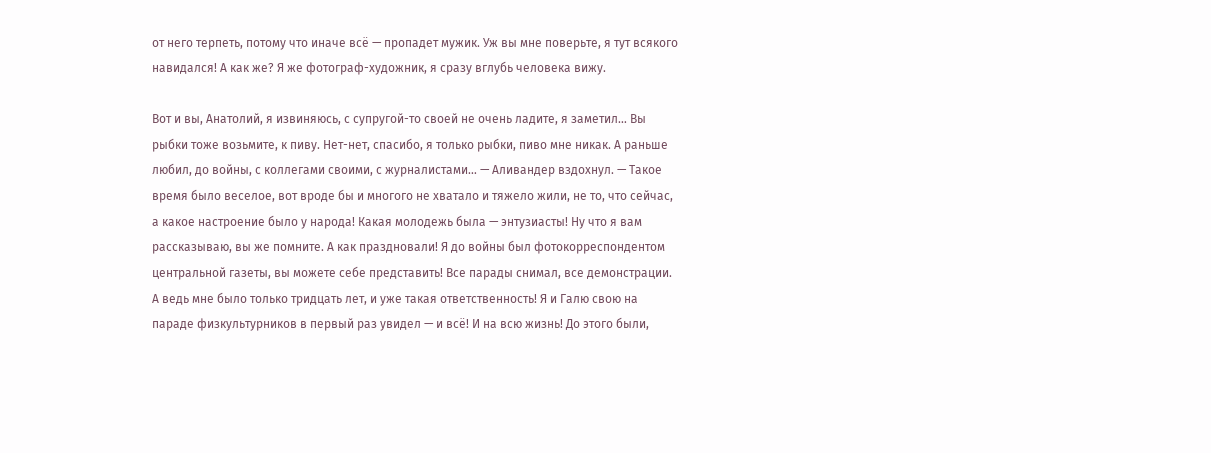от него терпеть, потому что иначе всё — пропадет мужик. Уж вы мне поверьте, я тут всякого навидался! А как же? Я же фотограф-художник, я сразу вглубь человека вижу.

Вот и вы, Анатолий, я извиняюсь, с супругой-то своей не очень ладите, я заметил… Вы рыбки тоже возьмите, к пиву. Нет-нет, спасибо, я только рыбки, пиво мне никак. А раньше любил, до войны, с коллегами своими, с журналистами… — Аливандер вздохнул. — Такое время было веселое, вот вроде бы и многого не хватало и тяжело жили, не то, что сейчас, а какое настроение было у народа! Какая молодежь была — энтузиасты! Ну что я вам рассказываю, вы же помните. А как праздновали! Я до войны был фотокорреспондентом центральной газеты, вы можете себе представить! Все парады снимал, все демонстрации. А ведь мне было только тридцать лет, и уже такая ответственность! Я и Галю свою на параде физкультурников в первый раз увидел — и всё! И на всю жизнь! До этого были,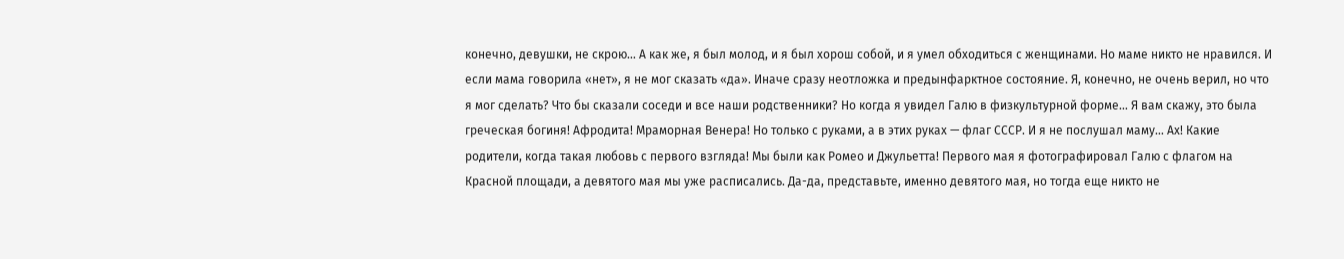конечно, девушки, не скрою… А как же, я был молод, и я был хорош собой, и я умел обходиться с женщинами. Но маме никто не нравился. И если мама говорила «нет», я не мог сказать «да». Иначе сразу неотложка и предынфарктное состояние. Я, конечно, не очень верил, но что я мог сделать? Что бы сказали соседи и все наши родственники? Но когда я увидел Галю в физкультурной форме… Я вам скажу, это была греческая богиня! Афродита! Мраморная Венера! Но только с руками, а в этих руках — флаг СССР. И я не послушал маму… Ах! Какие родители, когда такая любовь с первого взгляда! Мы были как Ромео и Джульетта! Первого мая я фотографировал Галю с флагом на Красной площади, а девятого мая мы уже расписались. Да-да, представьте, именно девятого мая, но тогда еще никто не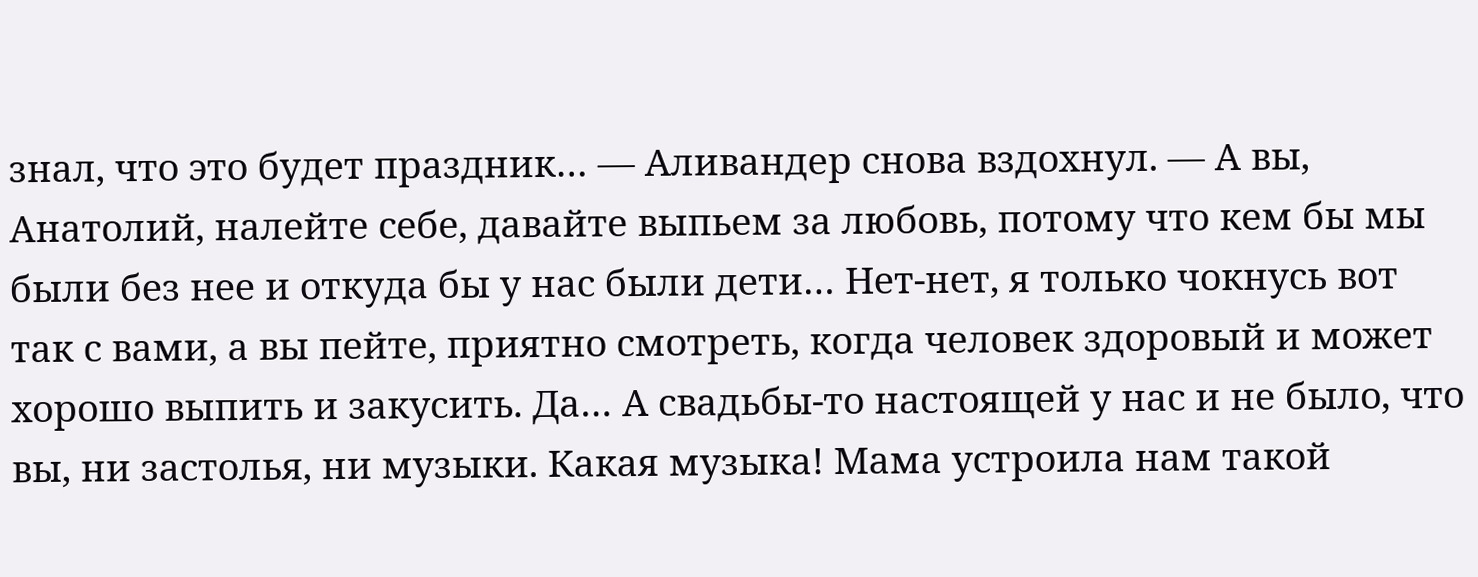знал, что это будет праздник… — Аливандер снова вздохнул. — А вы, Анатолий, налейте себе, давайте выпьем за любовь, потому что кем бы мы были без нее и откуда бы у нас были дети… Нет-нет, я только чокнусь вот так с вами, а вы пейте, приятно смотреть, когда человек здоровый и может хорошо выпить и закусить. Да… А свадьбы-то настоящей у нас и не было, что вы, ни застолья, ни музыки. Какая музыка! Мама устроила нам такой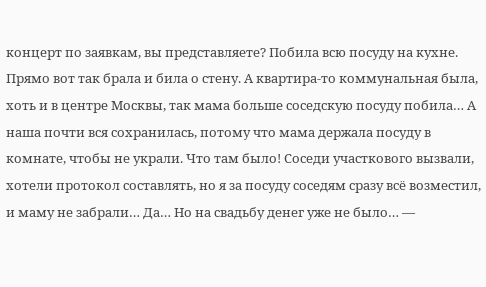концерт по заявкам, вы представляете? Побила всю посуду на кухне. Прямо вот так брала и била о стену. А квартира-то коммунальная была, хоть и в центре Москвы, так мама больше соседскую посуду побила… А наша почти вся сохранилась, потому что мама держала посуду в комнате, чтобы не украли. Что там было! Соседи участкового вызвали, хотели протокол составлять, но я за посуду соседям сразу всё возместил, и маму не забрали… Да… Но на свадьбу денег уже не было… —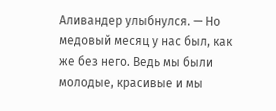Аливандер улыбнулся. — Но медовый месяц у нас был, как же без него. Ведь мы были молодые, красивые и мы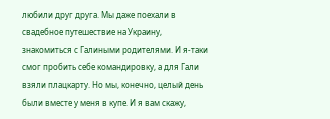любили друг друга. Мы даже поехали в свадебное путешествие на Украину, знакомиться с Галиными родителями. И я-таки смог пробить себе командировку, а для Гали взяли плацкарту. Но мы, конечно, целый день были вместе у меня в купе. И я вам скажу,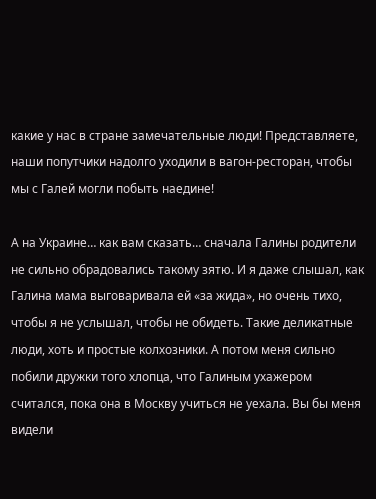какие у нас в стране замечательные люди! Представляете, наши попутчики надолго уходили в вагон-ресторан, чтобы мы с Галей могли побыть наедине!

А на Украине… как вам сказать… сначала Галины родители не сильно обрадовались такому зятю. И я даже слышал, как Галина мама выговаривала ей «за жида», но очень тихо, чтобы я не услышал, чтобы не обидеть. Такие деликатные люди, хоть и простые колхозники. А потом меня сильно побили дружки того хлопца, что Галиным ухажером считался, пока она в Москву учиться не уехала. Вы бы меня видели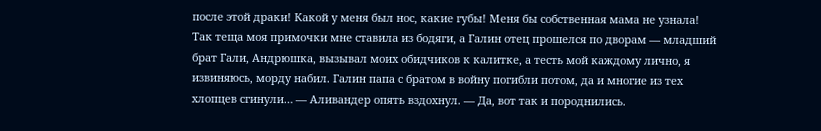после этой драки! Какой у меня был нос, какие губы! Меня бы собственная мама не узнала! Так теща моя примочки мне ставила из бодяги, а Галин отец прошелся по дворам — младший брат Гали, Андрюшка, вызывал моих обидчиков к калитке, а тесть мой каждому лично, я извиняюсь, морду набил. Галин папа с братом в войну погибли потом, да и многие из тех хлопцев сгинули… — Аливандер опять вздохнул. — Да, вот так и породнились.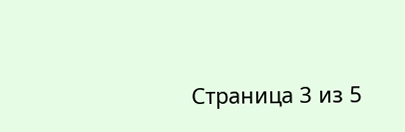Страница 3 из 5